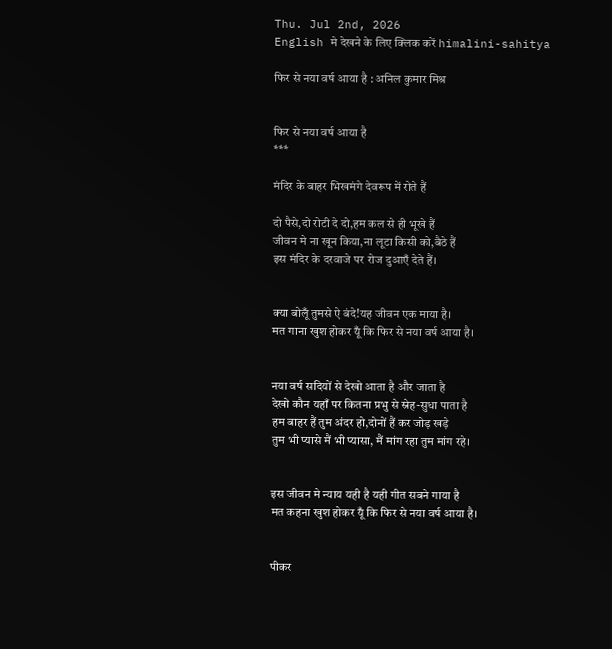Thu. Jul 2nd, 2026
English मे देखने के लिए क्लिक करें himalini-sahitya

फिर से नया वर्ष आया है : अनिल कुमार मिश्र


फिर से नया वर्ष आया है
***

मंदिर के बाहर भिखमंगे देवरूप में रोते हैं

दो पैसे,दो रोटी दे दो,हम कल से ही भूखे हैं
जीवन मे ना खून किया,ना लूटा किसी को,बैठे हैं
इस मंदिर के दरवाजे पर रोज दुआएँ देते हैं।


क्या बोलूँ तुमसे ऐ बंदे!यह जीवन एक माया है।
मत गाना खुश होकर यूँ कि फिर से नया वर्ष आया है।


नया वर्ष सदियों से देखो आता है और जाता है
देखो कौन यहाँ पर कितना प्रभु से स्नेह-सुधा पाता है
हम बाहर हैं तुम अंदर हो,दोनों हैं कर जोड़ खड़े
तुम भी प्यासे मैं भी प्यासा, मैं मांग रहा तुम मांग रहे।


इस जीवन मे न्याय यही है यही गीत सबने गाया है
मत कहना खुश होकर यूँ कि फिर से नया वर्ष आया है।


पीकर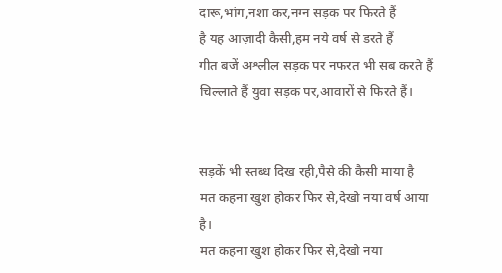दारू,भांग,नशा कर,नग्न सड़क पर फिरते हैं
है यह आज़ादी कैसी,हम नये वर्ष से डरते हैं
गीत बजें अश्लील सड़क पर नफरत भी सब करते हैं
चिल्लाते हैं युवा सड़क पर,आवारों से फिरते हैं।


सड़कें भी स्तब्ध दिख रही,पैसे की कैसी माया है
मत कहना खुश होकर फिर से,देखो नया वर्ष आया है।
मत कहना खुश होकर फिर से,देखो नया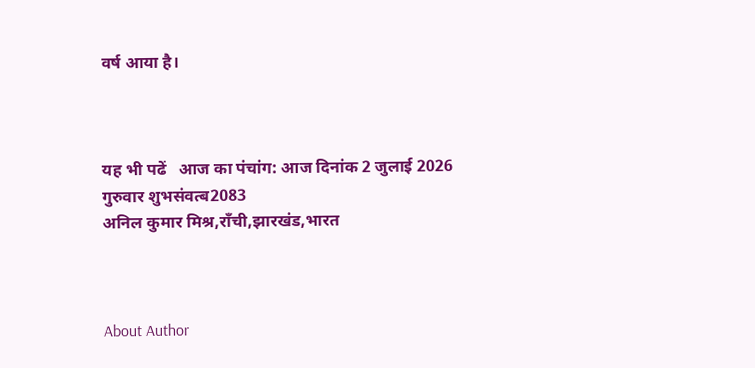वर्ष आया है।



यह भी पढें   आज का पंचांग: आज दिनांक 2 जुलाई 2026 गुरुवार शुभसंवत्ब2083
अनिल कुमार मिश्र,राँची,झारखंड,भारत



About Author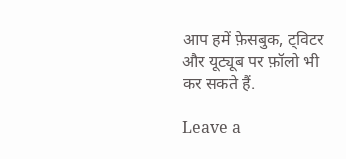आप हमें फ़ेसबुक, ट्विटर और यूट्यूब पर फ़ॉलो भी कर सकते हैं.

Leave a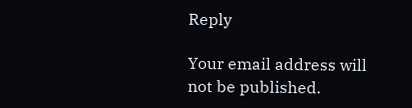Reply

Your email address will not be published.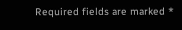Required fields are marked *